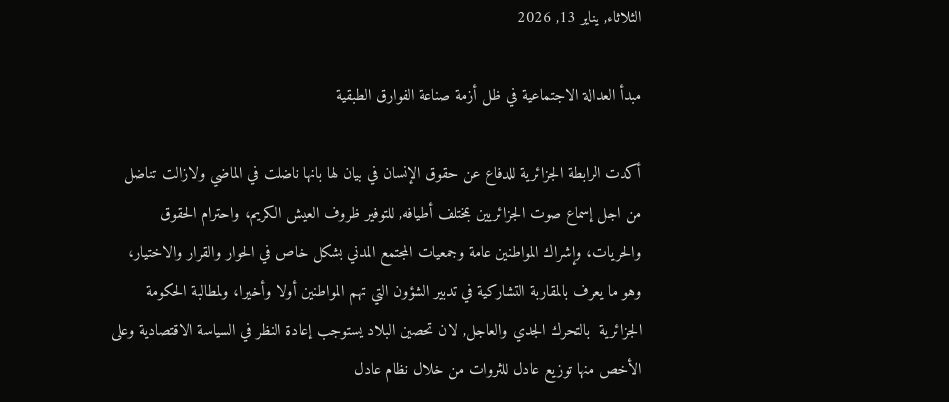الثلاثاء, يناير 13, 2026

مبدأ العدالة الاجتماعية في ظل أزمة صناعة الفوارق الطبقية

أكدت الرابطة الجزائرية للدفاع عن حقوق الإنسان في بيان لها بانها ناضلت في الماضي ولازالت تناضل من اجل إسماع صوت الجزائريين بمختلف أطيافه, للتوفير ظروف العيش الكريم، واحترام الحقوق والحريات، وإشراك المواطنين عامة وجمعيات المجتمع المدني بشكل خاص في الحوار والقرار والاختيار، وهو ما يعرف بالمقاربة التشاركية في تدبير الشؤون التي تهم المواطنين أولا وأخيرا، ولمطالبة الحكومة الجزائرية  بالتحرك الجدي والعاجل, لان تحصين البلاد يستوجب إعادة النظر في السياسة الاقتصادية وعلى الأخص منها توزيع عادل للثروات من خلال نظام عادل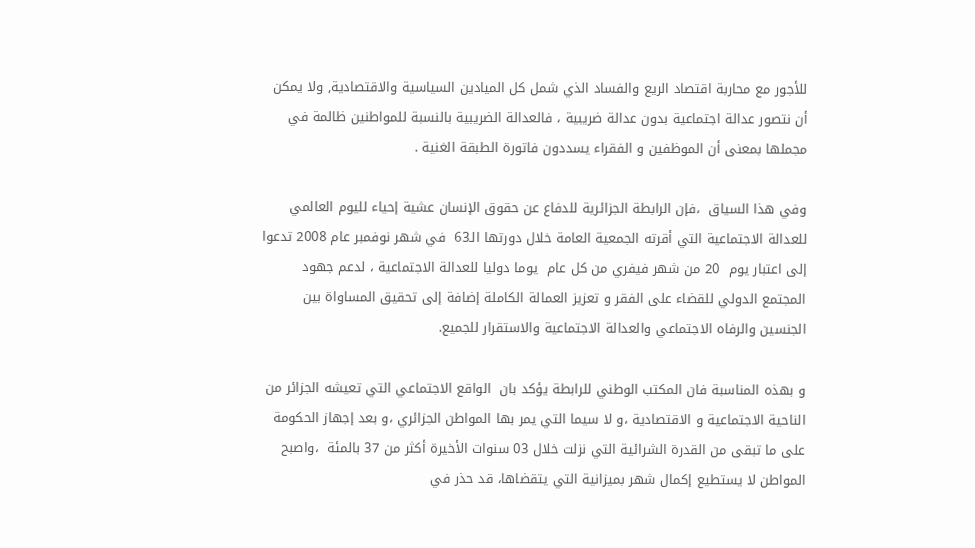للأجور مع محاربة اقتصاد الريع والفساد الذي شمل كل الميادين السياسية والاقتصادية, ولا يمكن أن نتصور عدالة اجتماعية بدون عدالة ضريبية ، فالعدالة الضريبية بالنسبة للمواطنين ظالمة في مجملها بمعنى أن الموظفين و الفقراء يسددون فاتورة الطبقة الغنية .

وفي هذا السياق  ،فإن الرابطة الجزائرية للدفاع عن حقوق الإنسان عشية إحياء لليوم العالمي للعدالة الاجتماعية التي أقرته الجمعية العامة خلال دورتها الـ63  في شهر نوفمبر عام 2008 تدعوا إلى اعتبار يوم  20 من شهر فيفري من كل عام  يوما دوليا للعدالة الاجتماعية ، لدعم جهود المجتمع الدولي للقضاء على الفقر و تعزيز العمالة الكاملة إضافة إلى تحقيق المساواة بين الجنسين والرفاه الاجتماعي والعدالة الاجتماعية والاستقرار للجميع.

و بهذه المناسبة فان المكتب الوطني للرابطة يؤكد بان  الواقع الاجتماعي التي تعيشه الجزائر من الناحية الاجتماعية و الاقتصادية ،و لا سيما التي يمر بها المواطن الجزائري ،و بعد إجهاز الحكومة على ما تبقى من القدرة الشرائية التي نزلت خلال 03 سنوات الأخيرة أكثر من 37 بالمئة  ،واصبح المواطن لا يستطيع إكمال شهر بميزانية التي يتقضاها، قد حذر في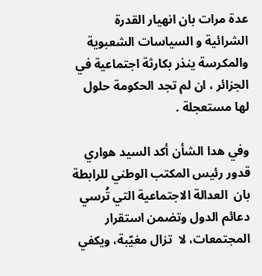عدة مرات بان انهيار القدرة الشرائية و السياسات الشعبوية والمكرسة ينذر بكارثة اجتماعية في الجزائر ، ان لم تجد الحكومة حلول لها مستعجلة .

وفي هدا الشأن أكد السيد هواري قدور رئيس المكتب الوطني للرابطة بان  العدالة الاجتماعية التي تُرسي دعائم الدول وتضمن استقرار المجتمعات، لا  تزال مغيّبة، ويكفي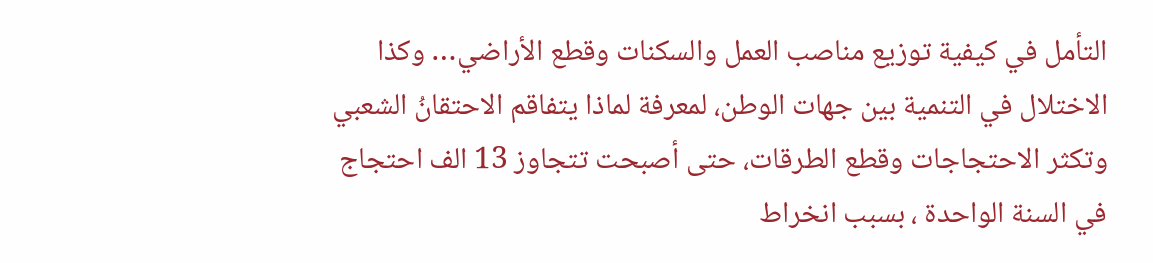التأمل في كيفية توزيع مناصب العمل والسكنات وقطع الأراضي… وكذا الاختلال في التنمية بين جهات الوطن، لمعرفة لماذا يتفاقم الاحتقانُ الشعبي وتكثر الاحتجاجات وقطع الطرقات، حتى أصبحت تتجاوز 13 الف احتجاج في السنة الواحدة ، بسبب انخراط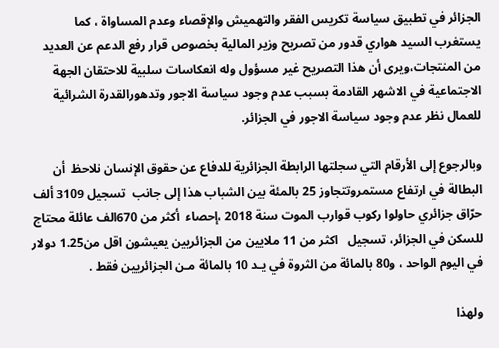الجزائر في تطبيق سياسة تكريس الفقر والتهميش والإقصاء وعدم المساواة ، كما يستغرب السيد هواري قدور من تصريح وزير المالية بخصوص قرار رفع الدعم عن العديد من المنتجات،ويرى أن هذا التصريح غير مسؤول وله انعكاسات سلبية للاحتقان الجهة الاجتماعية في الاشهر القادمة بسبب عدم وجود سياسة الاجور وتدهورالقدرة الشرائية للعمال نظر عدم وجود سياسة الاجور في الجزائر.

وبالرجوع إلى الأرقام التي سجلتها الرابطة الجزائرية للدفاع عن حقوق الإنسان نلاحظ  أن البطالة في ارتفاع مستمروتتجاوز 25 بالمئة بين الشباب هذا إلى جانب  تسجيل 3109 ألف حرّاق جزائري حاولوا ركوب قوارب الموت سنة 2018 ،إحصاء  أكثر من 670الف عائلة محتاج للسكن في الجزائر، تسجيل   اكثر من 11 ملايين من الجزائريين يعيشون اقل من1.25 دولار في اليوم الواحد ، و80 بالمائة من الثروة في يـد 10 بالمائة مـن الجزائريين فقط .

ولهذا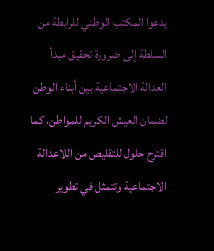يدعوا المكتب الوطني للرابطة من السلطة إلى ضرورة تحقيق مبدأ العدالة الاجتماعية بين أبناء الوطن  لضمان العيش الكريم للمواطن، كما اقترح حلول للتقليص من اللاعدالة الاجتماعية وتتمثل في تطوير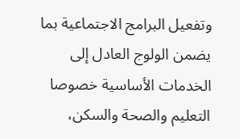وتفعيل البرامج الاجتماعية بما يضمن الولوج العادل إلى الخدمات الأساسية خصوصا التعليم والصحة والسكن،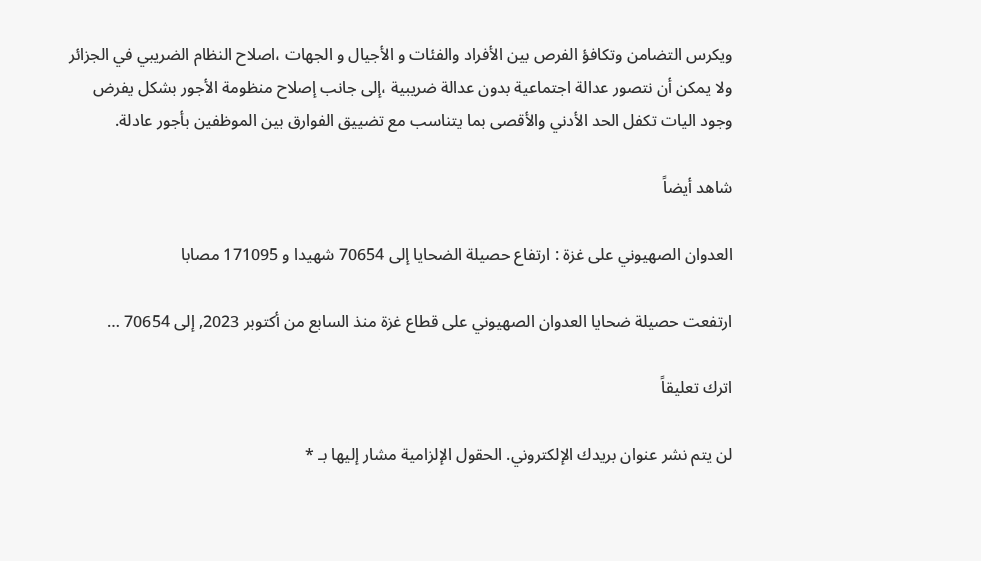ويكرس التضامن وتكافؤ الفرص بين الأفراد والفئات و الأجيال و الجهات ،اصلاح النظام الضريبي في الجزائر ولا يمكن أن نتصور عدالة اجتماعية بدون عدالة ضريبية ،إلى جانب إصلاح منظومة الأجور بشكل يفرض وجود اليات تكفل الحد الأدني والأقصى بما يتناسب مع تضييق الفوارق بين الموظفين بأجور عادلة.

شاهد أيضاً

العدوان الصهيوني على غزة : ارتفاع حصيلة الضحايا إلى 70654 شهيدا و 171095 مصابا

ارتفعت حصيلة ضحايا العدوان الصهيوني على قطاع غزة منذ السابع من أكتوبر 2023, إلى 70654 …

اترك تعليقاً

لن يتم نشر عنوان بريدك الإلكتروني. الحقول الإلزامية مشار إليها بـ *